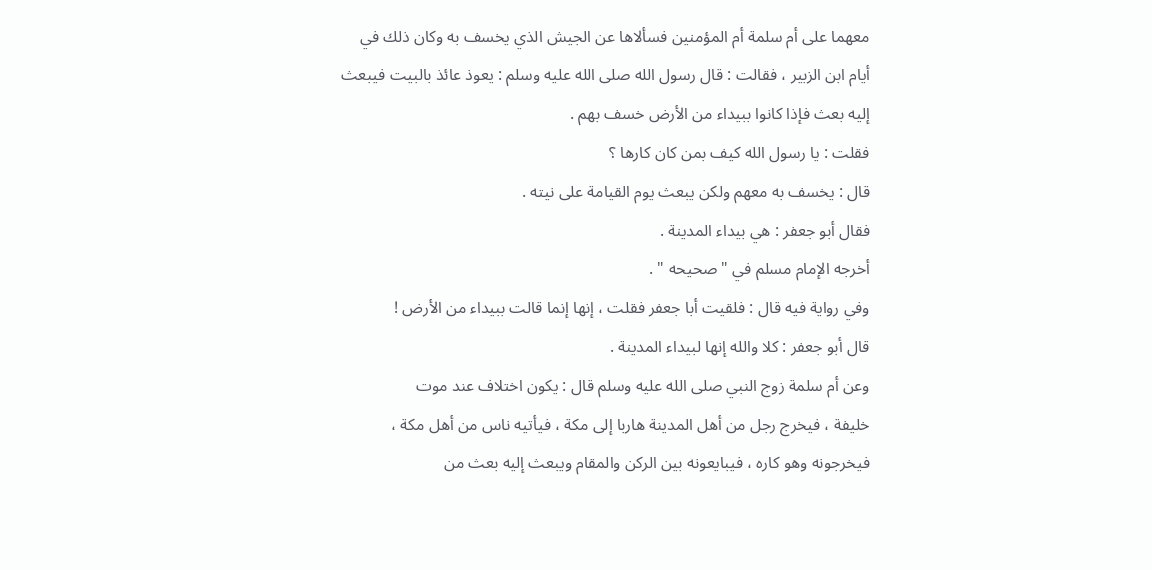معهما على أم سلمة أم المؤمنين فسألاها عن الجيش الذي يخسف به وكان ذلك في
أيام ابن الزبير ، فقالت : قال رسول الله صلى الله عليه وسلم : يعوذ عائذ بالبيت فيبعث
إليه بعث فإذا كانوا ببيداء من الأرض خسف بهم .
فقلت : يا رسول الله كيف بمن كان كارها ؟
قال : يخسف به معهم ولكن يبعث يوم القيامة على نيته .
فقال أبو جعفر : هي بيداء المدينة .
أخرجه الإمام مسلم في " صحيحه " .
وفي رواية فيه قال : فلقيت أبا جعفر فقلت ، إنها إنما قالت ببيداء من الأرض !
قال أبو جعفر : كلا والله إنها لبيداء المدينة .
وعن أم سلمة زوج النبي صلى الله عليه وسلم قال : يكون اختلاف عند موت
خليفة ، فيخرج رجل من أهل المدينة هاربا إلى مكة ، فيأتيه ناس من أهل مكة ،
فيخرجونه وهو كاره ، فيبايعونه بين الركن والمقام ويبعث إليه بعث من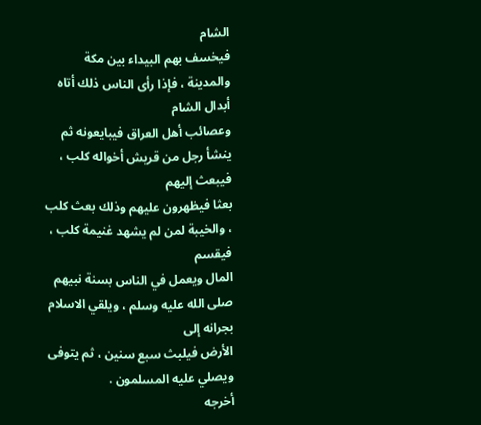الشام
فيخسف بهم البيداء بين مكة والمدينة ، فإذا رأى الناس ذلك أتاه أبدال الشام
وعصائب أهل العراق فيبايعونه ثم ينشأ رجل من قريش أخواله كلب ، فيبعث إليهم
بعثا فيظهرون عليهم وذلك بعث كلب ، والخيبة لمن لم يشهد غنيمة كلب ، فيقسم
المال ويعمل في الناس بسنة نبيهم صلى الله عليه وسلم ، ويلقي الاسلام بجرانه إلى
الأرض فيلبث سبع سنين ، ثم يتوفى ويصلي عليه المسلمون .
أخرجه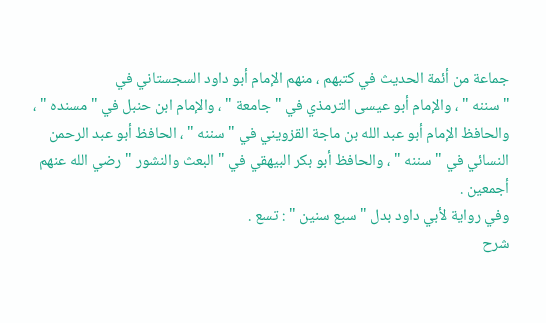جماعة من أئمة الحديث في كتبهم ، منهم الإمام أبو داود السجستاني في
" سننه " ، والإمام أبو عيسى الترمذي في " جامعة " ، والإمام ابن حنبل في " مسنده " ،
والحافظ الإمام أبو عبد الله بن ماجة القزويني في " سننه " ، الحافظ أبو عبد الرحمن
النسائي في " سننه " ، والحافظ أبو بكر البيهقي في " البعث والنشور " رضي الله عنهم
أجمعين .
وفي رواية لأبي داود بدل " سبع سنين " : تسع .
شرح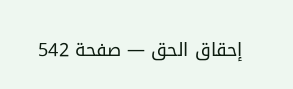إحقاق الحق — صفحة 542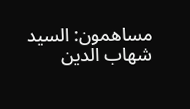مساهمون: السيد شهاب الدين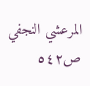المرعشي النجفي
ص٥٤٢